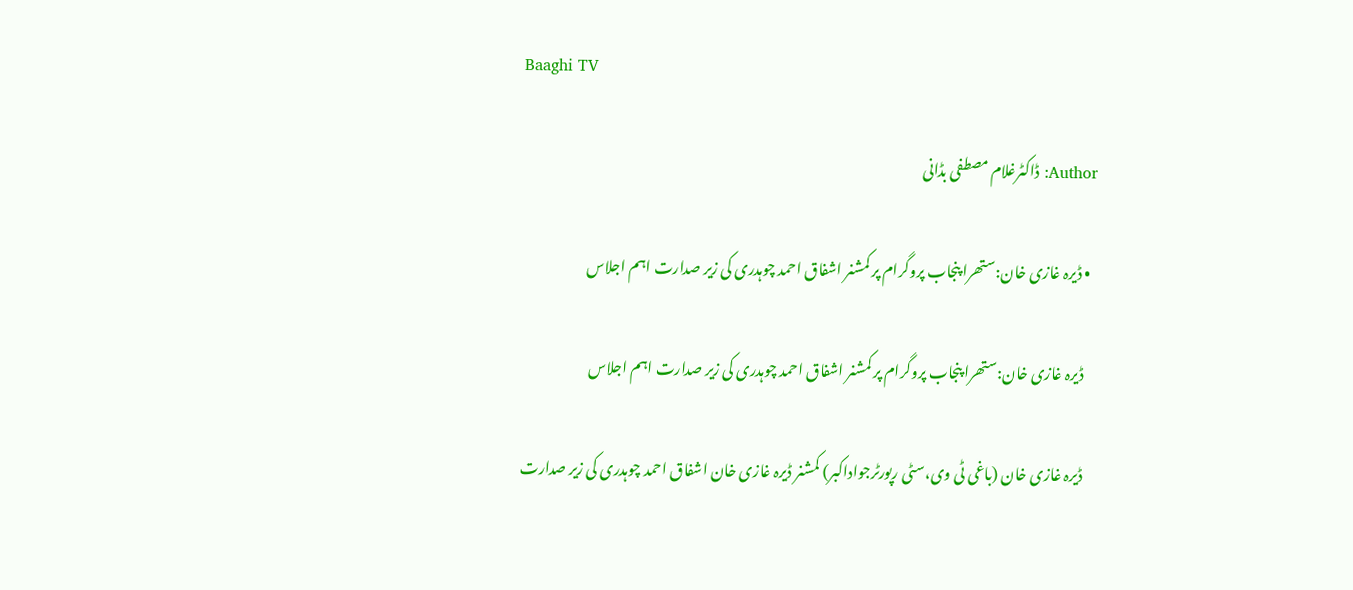Baaghi TV

Author: ڈاکٹرغلام مصطفی بڈانی

  • ڈیرہ غازی خان:ستھرا پنجاب پروگرام پر کمشنر اشفاق احمد چوہدری کی زیر صدارت اہم اجلاس

    ڈیرہ غازی خان:ستھرا پنجاب پروگرام پر کمشنر اشفاق احمد چوہدری کی زیر صدارت اہم اجلاس

    ڈیرہ غازی خان (باغی ٹی وی،سٹی رپورٹرجواداکبر) کمشنر ڈیرہ غازی خان اشفاق احمد چوہدری کی زیر صدارت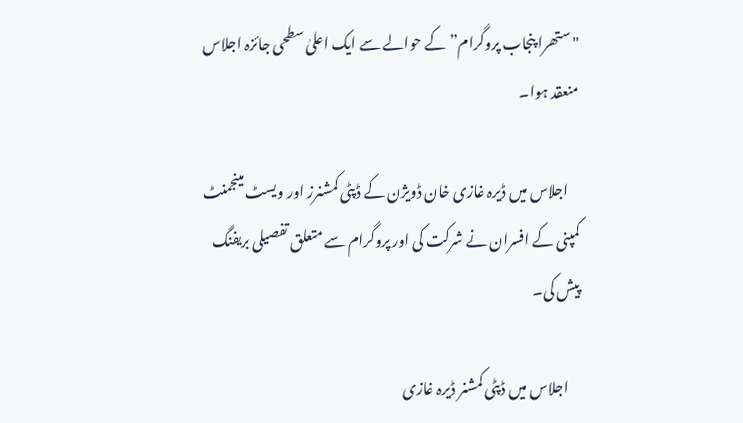"ستھرا پنجاب پروگرام” کے حوالے سے ایک اعلیٰ سطحی جائزہ اجلاس منعقد ہوا۔

    اجلاس میں ڈیرہ غازی خان ڈویژن کے ڈپٹی کمشنرز اور ویسٹ مینجمنٹ کمپنی کے افسران نے شرکت کی اور پروگرام سے متعلق تفصیلی بریفنگ پیش کی۔

    اجلاس میں ڈپٹی کمشنر ڈیرہ غازی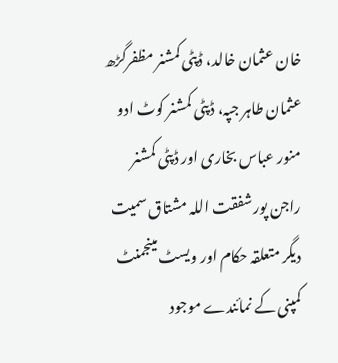خان عثمان خالد، ڈپٹی کمشنر مظفرگڑھ عثمان طاہر جپہ، ڈپٹی کمشنر کوٹ ادو منور عباس بخاری اور ڈپٹی کمشنر راجن پور شفقت اللہ مشتاق سمیت دیگر متعلقہ حکام اور ویسٹ مینجمنٹ کمپنی کے نمائندے موجود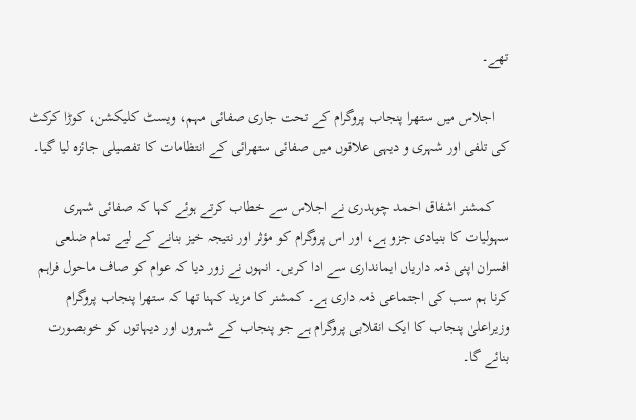تھے۔

    اجلاس میں ستھرا پنجاب پروگرام کے تحت جاری صفائی مہم، ویسٹ کلیکشن، کوڑا کرکٹ کی تلفی اور شہری و دیہی علاقوں میں صفائی ستھرائی کے انتظامات کا تفصیلی جائزہ لیا گیا۔

    کمشنر اشفاق احمد چوہدری نے اجلاس سے خطاب کرتے ہوئے کہا کہ صفائی شہری سہولیات کا بنیادی جزو ہے، اور اس پروگرام کو مؤثر اور نتیجہ خیز بنانے کے لیے تمام ضلعی افسران اپنی ذمہ داریاں ایمانداری سے ادا کریں۔ انہوں نے زور دیا کہ عوام کو صاف ماحول فراہم کرنا ہم سب کی اجتماعی ذمہ داری ہے۔ کمشنر کا مزید کہنا تھا کہ ستھرا پنجاب پروگرام وزیراعلیٰ پنجاب کا ایک انقلابی پروگرام ہے جو پنجاب کے شہروں اور دیہاتوں کو خوبصورت بنائے گا۔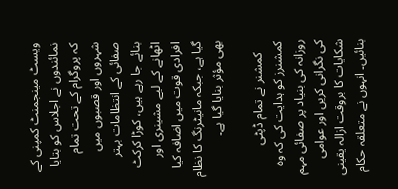ویسٹ مینجمنٹ کمپنی کے نمائندوں نے اجلاس کو بتایا کہ پروگرام کے تحت تمام شہروں اور قصبوں میں صفائی کے انتظامات بہتر بنائے جا رہے ہیں، کوڑا کرکٹ اٹھانے کے لیے مشینری اور افرادی قوت میں اضافہ کیا گیا ہے، جبکہ مانیٹرنگ کا نظام بھی مؤثر بنایا گیا ہے۔

    کمشنر نے تمام ڈپٹی کمشنرز کو ہدایت کی کہ وہ روزانہ کی بنیاد پر صفائی مہم کی نگرانی کریں اور عوامی شکایات کا بروقت ازالہ یقینی بنائیں۔ انہوں نے متعلقہ حکام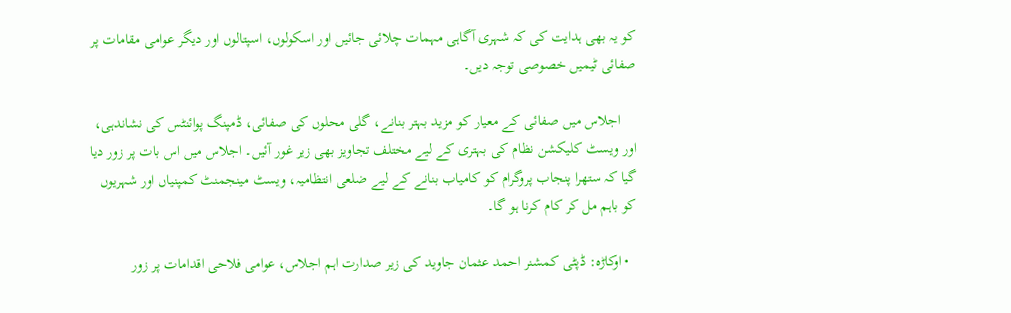کو یہ بھی ہدایت کی کہ شہری آگاہی مہمات چلائی جائیں اور اسکولوں، اسپتالوں اور دیگر عوامی مقامات پر صفائی ٹیمیں خصوصی توجہ دیں۔

    اجلاس میں صفائی کے معیار کو مزید بہتر بنانے، گلی محلوں کی صفائی، ڈمپنگ پوائنٹس کی نشاندہی، اور ویسٹ کلیکشن نظام کی بہتری کے لیے مختلف تجاویز بھی زیر غور آئیں۔ اجلاس میں اس بات پر زور دیا گیا کہ ستھرا پنجاب پروگرام کو کامیاب بنانے کے لیے ضلعی انتظامیہ، ویسٹ مینجمنٹ کمپنیاں اور شہریوں کو باہم مل کر کام کرنا ہو گا۔

  • اوکاڑہ: ڈپٹی کمشنر احمد عثمان جاوید کی زیر صدارت اہم اجلاس، عوامی فلاحی اقدامات پر زور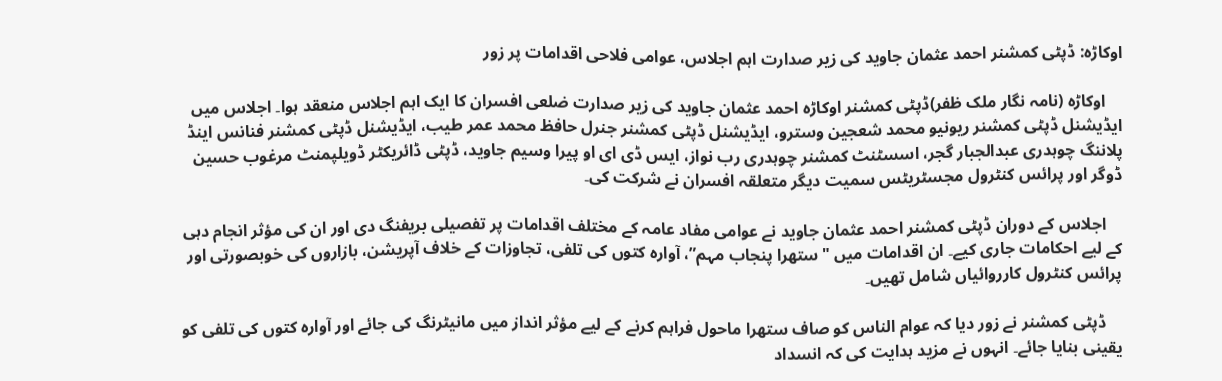اوکاڑہ: ڈپٹی کمشنر احمد عثمان جاوید کی زیر صدارت اہم اجلاس، عوامی فلاحی اقدامات پر زور

    اوکاڑہ (نامہ نگار ملک ظفر)ڈپٹی کمشنر اوکاڑہ احمد عثمان جاوید کی زیر صدارت ضلعی افسران کا ایک اہم اجلاس منعقد ہوا۔ اجلاس میں ایڈیشنل ڈپٹی کمشنر ریونیو محمد شعجین وسترو، ایڈیشنل ڈپٹی کمشنر جنرل حافظ محمد عمر طیب، ایڈیشنل ڈپٹی کمشنر فنانس اینڈ پلاننگ چوہدری عبدالجبار گجر، اسسٹنٹ کمشنر چوہدری رب نواز، ایس ڈی ای او پیرا وسیم جاوید، ڈپٹی ڈائریکٹر ڈویلپمنٹ مرغوب حسین ڈوگر اور پرائس کنٹرول مجسٹریٹس سمیت دیگر متعلقہ افسران نے شرکت کی۔

    اجلاس کے دوران ڈپٹی کمشنر احمد عثمان جاوید نے عوامی مفاد عامہ کے مختلف اقدامات پر تفصیلی بریفنگ دی اور ان کی مؤثر انجام دہی کے لیے احکامات جاری کیے۔ ان اقدامات میں "ستھرا پنجاب مہم”، آوارہ کتوں کی تلفی، تجاوزات کے خلاف آپریشن، بازاروں کی خوبصورتی اور پرائس کنٹرول کارروائیاں شامل تھیں۔

    ڈپٹی کمشنر نے زور دیا کہ عوام الناس کو صاف ستھرا ماحول فراہم کرنے کے لیے مؤثر انداز میں مانیٹرنگ کی جائے اور آوارہ کتوں کی تلفی کو یقینی بنایا جائے۔ انہوں نے مزید ہدایت کی کہ انسداد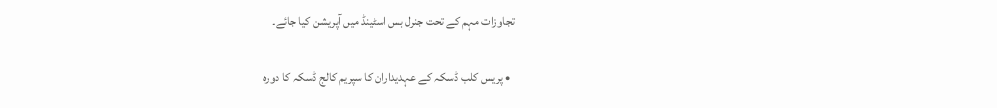تجاوزات مہم کے تحت جنرل بس اسٹینڈ میں آپریشن کیا جائے۔

  • پریس کلب ڈسکہ کے عہدیداران کا سپریم کالج ڈسکہ کا دورہ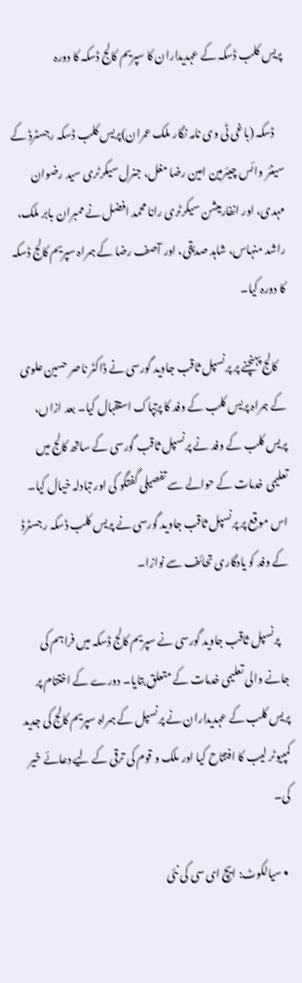پریس کلب ڈسکہ کے عہدیداران کا سپریم کالج ڈسکہ کا دورہ

    ڈسکہ (باغی ٹی وی نامہ نگار ملک عمران)پریس کلب ڈسکہ رجسٹرڈ کے سینئر وائس چیئرمین امین رضا مغل، جنرل سیکرٹری سید رضوان مہدی، اور انفارمیشن سیکرٹری رانا محمد افضل نے ممبران بابر ملک، راشد منہاس، شاہد صدیقی، اور آصف رضا کے ہمراہ سپریم کالج ڈسکہ کا دورہ کیا۔

    کالج پہنچنے پر پرنسپل ثاقب جاوید گورسی نے ڈاکٹر ناصر حسین علوی کے ہمراہ پریس کلب کے وفد کا پرتپاک استقبال کیا۔ بعد ازاں، پریس کلب کے وفد نے پرنسپل ثاقب گورسی کے ساتھ کالج میں تعلیمی خدمات کے حوالے سے تفصیلی گفتگو کی اور تبادلہ خیال کیا۔ اس موقع پر پرنسپل ثاقب جاوید گورسی نے پریس کلب ڈسکہ رجسٹرڈ کے وفد کو یادگاری تحائف سے نوازا۔

    پرنسپل ثاقب جاوید گورسی نے سپریم کالج ڈسکہ میں فراہم کی جانے والی تعلیمی خدمات کے متعلق بتایا۔ دورے کے اختتام پر پریس کلب کے عہدیداران نے پرنسپل کے ہمراہ سپریم کالج کی جدید کمپیوٹر لیب کا افتتاح کیا اور ملک و قوم کی ترقی کے لیے دعائے خیر کی۔

  • سیالکوٹ: ایچ ای سی کی نئی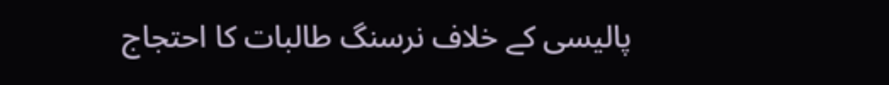پالیسی کے خلاف نرسنگ طالبات کا احتجاج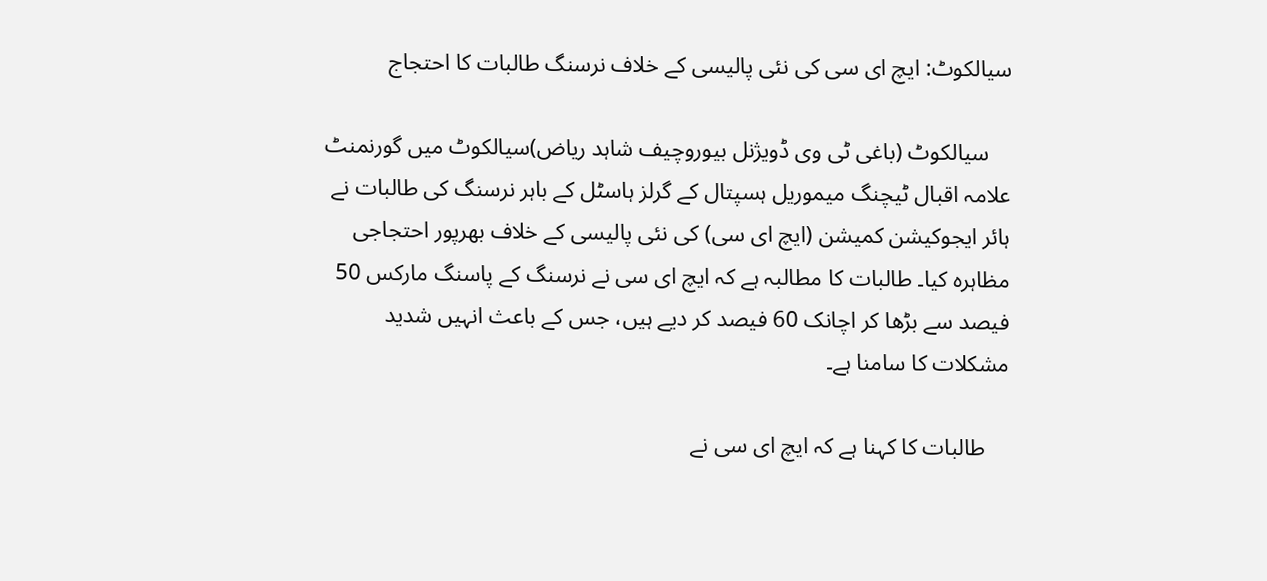سیالکوٹ: ایچ ای سی کی نئی پالیسی کے خلاف نرسنگ طالبات کا احتجاج

    سیالکوٹ (باغی ٹی وی ڈویژنل بیوروچیف شاہد ریاض)سیالکوٹ میں گورنمنٹ علامہ اقبال ٹیچنگ میموریل ہسپتال کے گرلز ہاسٹل کے باہر نرسنگ کی طالبات نے ہائر ایجوکیشن کمیشن (ایچ ای سی) کی نئی پالیسی کے خلاف بھرپور احتجاجی مظاہرہ کیا۔ طالبات کا مطالبہ ہے کہ ایچ ای سی نے نرسنگ کے پاسنگ مارکس 50 فیصد سے بڑھا کر اچانک 60 فیصد کر دیے ہیں، جس کے باعث انہیں شدید مشکلات کا سامنا ہے۔

    طالبات کا کہنا ہے کہ ایچ ای سی نے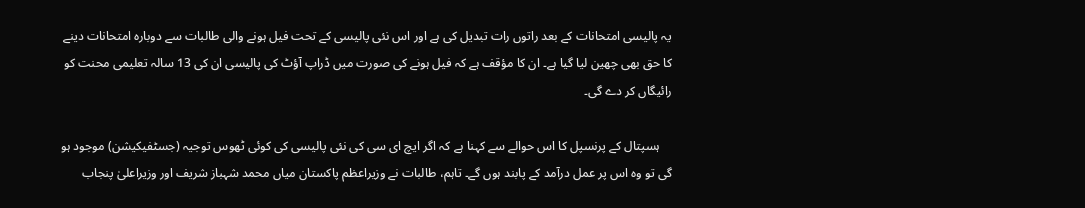یہ پالیسی امتحانات کے بعد راتوں رات تبدیل کی ہے اور اس نئی پالیسی کے تحت فیل ہونے والی طالبات سے دوبارہ امتحانات دینے کا حق بھی چھین لیا گیا ہے۔ ان کا مؤقف ہے کہ فیل ہونے کی صورت میں ڈراپ آؤٹ کی پالیسی ان کی 13 سالہ تعلیمی محنت کو رائیگاں کر دے گی۔

    ہسپتال کے پرنسپل کا اس حوالے سے کہنا ہے کہ اگر ایچ ای سی کی نئی پالیسی کی کوئی ٹھوس توجیہ (جسٹفیکیشن) موجود ہو گی تو وہ اس پر عمل درآمد کے پابند ہوں گے۔ تاہم، طالبات نے وزیراعظم پاکستان میاں محمد شہباز شریف اور وزیراعلیٰ پنجاب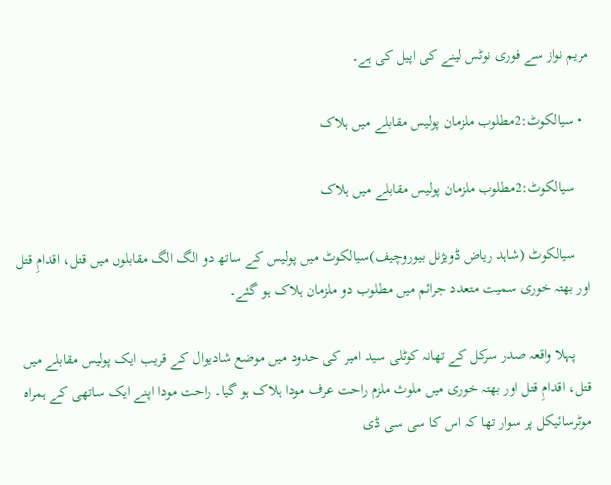مریم نواز سے فوری نوٹس لینے کی اپیل کی ہے۔

  • سیالکوٹ:2مطلوب ملزمان پولیس مقابلے میں ہلاک

    سیالکوٹ:2مطلوب ملزمان پولیس مقابلے میں ہلاک

    سیالکوٹ (شاہد ریاض ڈویژنل بیوروچیف)سیالکوٹ میں پولیس کے ساتھ دو الگ الگ مقابلوں میں قتل، اقدامِ قتل اور بھتہ خوری سمیت متعدد جرائم میں مطلوب دو ملزمان ہلاک ہو گئے۔

    پہلا واقعہ صدر سرکل کے تھانہ کوٹلی سید امیر کی حدود میں موضع شادیوال کے قریب ایک پولیس مقابلے میں قتل، اقدامِ قتل اور بھتہ خوری میں ملوث ملزم راحت عرف مودا ہلاک ہو گیا۔ راحت مودا اپنے ایک ساتھی کے ہمراہ موٹرسائیکل پر سوار تھا کہ اس کا سی سی ڈی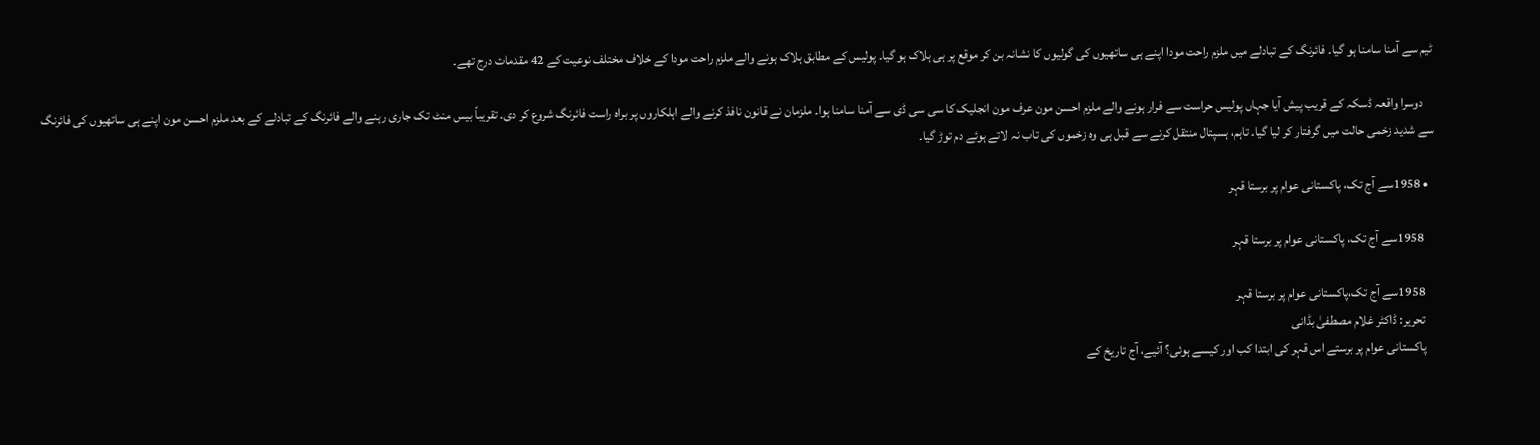ٹیم سے آمنا سامنا ہو گیا۔ فائرنگ کے تبادلے میں ملزم راحت مودا اپنے ہی ساتھیوں کی گولیوں کا نشانہ بن کر موقع پر ہی ہلاک ہو گیا۔ پولیس کے مطابق ہلاک ہونے والے ملزم راحت مودا کے خلاف مختلف نوعیت کے 42 مقدمات درج تھے۔

    دوسرا واقعہ ڈسکہ کے قریب پیش آیا جہاں پولیس حراست سے فرار ہونے والے ملزم احسن مون عرف مون انجلیک کا سی سی ڈی سے آمنا سامنا ہوا۔ ملزمان نے قانون نافذ کرنے والے اہلکاروں پر براہ راست فائرنگ شروع کر دی۔ تقریباً بیس منٹ تک جاری رہنے والے فائرنگ کے تبادلے کے بعد ملزم احسن مون اپنے ہی ساتھیوں کی فائرنگ سے شدید زخمی حالت میں گرفتار کر لیا گیا۔ تاہم، ہسپتال منتقل کرنے سے قبل ہی وہ زخموں کی تاب نہ لاتے ہوئے دم توڑ گیا۔

  • 1958سے آج تک، پاکستانی عوام پر برستا قہر

    1958سے آج تک، پاکستانی عوام پر برستا قہر

    1958سے آج تک،پاکستانی عوام پر برستا قہر
    تحریر: ڈاکٹر غلام مصطفیٰ بڈانی
    پاکستانی عوام پر برستے اس قہر کی ابتدا کب اور کیسے ہوئی؟ آئیے، آج تاریخ کے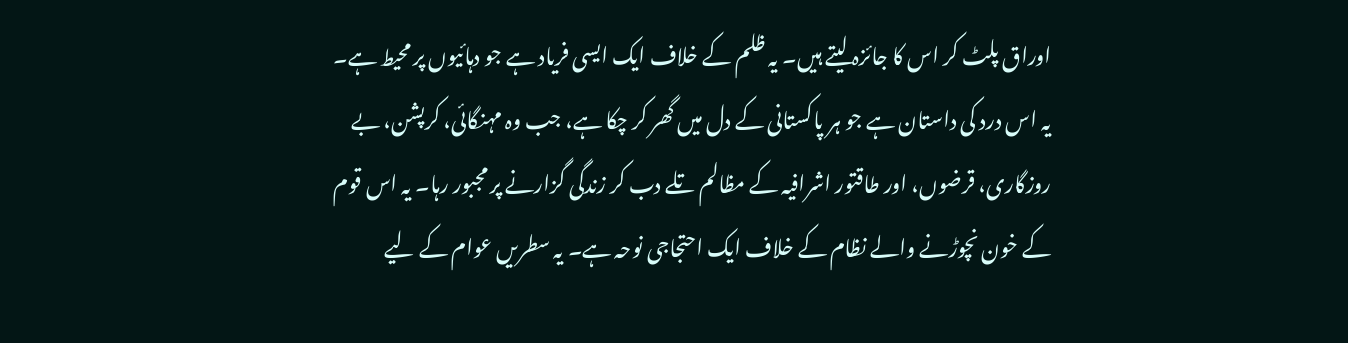اوراق پلٹ کر اس کا جائزہ لیتے ہیں۔ یہ ظلم کے خلاف ایک ایسی فریاد ہے جو دہائیوں پر محیط ہے۔ یہ اس درد کی داستان ہے جو ہر پاکستانی کے دل میں گھر کر چکا ہے، جب وہ مہنگائی، کرپشن، بے روزگاری، قرضوں، اور طاقتور اشرافیہ کے مظالم تلے دب کر زندگی گزارنے پر مجبور رہا۔ یہ اس قوم کے خون نچوڑنے والے نظام کے خلاف ایک احتجاجی نوحہ ہے۔ یہ سطریں عوام کے لیے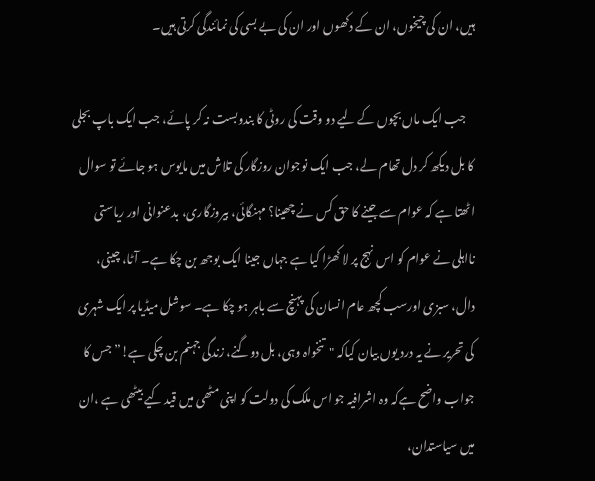ہیں، ان کی چیخوں، ان کے دکھوں اور ان کی بے بسی کی نمائندگی کرتی ہیں۔

    جب ایک ماں بچوں کے لیے دو وقت کی روٹی کا بندوبست نہ کر پائے، جب ایک باپ بجلی کا بل دیکھ کر دل تھام لے، جب ایک نوجوان روزگار کی تلاش میں مایوس ہو جائے تو سوال اٹھتا ہے کہ عوام سے جینے کا حق کس نے چھینا؟ مہنگائی، بیروزگاری، بدعنوانی اور ریاستی نااہلی نے عوام کو اس نہج پر لا کھڑا کیا ہے جہاں جینا ایک بوجھ بن چکا ہے۔ آٹا، چینی، دال، سبزی اورسب کچھ عام انسان کی پہنچ سے باہر ہو چکا ہے۔ سوشل میڈیا پر ایک شہری کی تحریر نے یہ درد یوں بیان کیاکہ "تنخواہ وہی، بل دوگنے، زندگی جہنم بن چکی ہے!”جس کا جواب واضح ہےکہ وہ اشرافیہ جو اس ملک کی دولت کو اپنی مٹھی میں قید کیے بیٹھی ہے ،ان میں سیاستدان،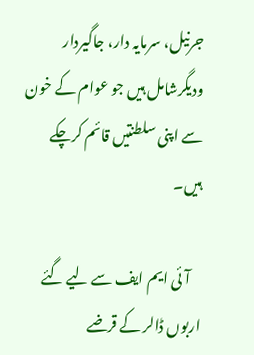جرنیل، سرمایہ دار، جاگیردار ودیگرشامل ہیں جو عوام کے خون سے اپنی سلطنتیں قائم کرچکے ہیں۔

    آئی ایم ایف سے لیے گئے اربوں ڈالر کے قرضے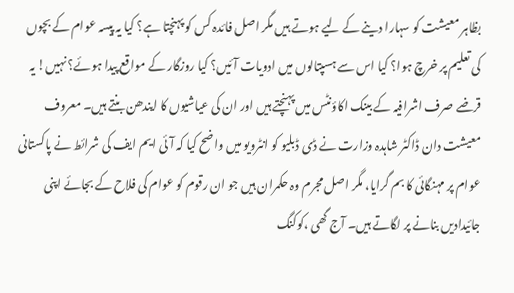بظاہر معیشت کو سہارا دینے کے لیے ہوتے ہیں مگر اصل فائدہ کس کو پہنچتا ہے؟ کیا یہ پیسہ عوام کے بچوں کی تعلیم پر خرچ ہوا؟ کیا اس سے ہسپتالوں میں ادویات آئیں؟ کیا روزگار کے مواقع پیدا ہوئے؟ نہیں! یہ قرضے صرف اشرافیہ کے بینک اکاؤنٹس میں پہنچتے ہیں اور ان کی عیاشیوں کا ایندھن بنتے ہیں۔ معروف معیشت دان ڈاکٹر شاہدہ وزارت نے ڈی ڈبلیو کو انٹرویو میں واضح کیا کہ آئی ایم ایف کی شرائط نے پاکستانی عوام پر مہنگائی کا بم گرایا، مگر اصل مجرم وہ حکمران ہیں جو ان رقوم کو عوام کی فلاح کے بجائے اپنی جائیدادیں بنانے پر لگاتے ہیں۔ آج گھی ،کوکنگ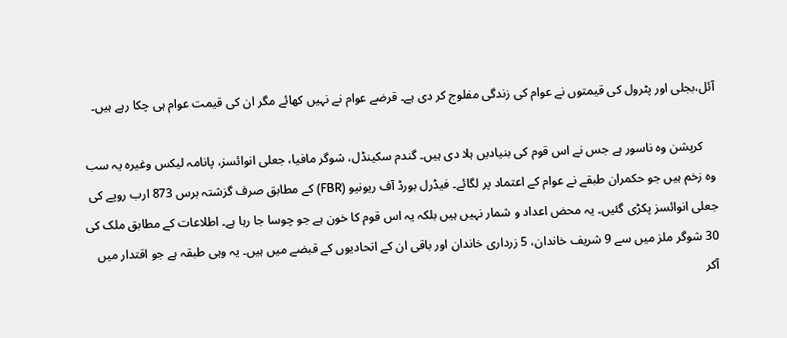آئل،بجلی اور پٹرول کی قیمتوں نے عوام کی زندگی مفلوج کر دی ہے۔ قرضے عوام نے نہیں کھائے مگر ان کی قیمت عوام ہی چکا رہے ہیں۔

    کرپشن وہ ناسور ہے جس نے اس قوم کی بنیادیں ہلا دی ہیں۔ گندم سکینڈل، شوگر مافیا، جعلی انوائسز، پانامہ لیکس وغیرہ یہ سب وہ زخم ہیں جو حکمران طبقے نے عوام کے اعتماد پر لگائے۔ فیڈرل بورڈ آف ریونیو (FBR) کے مطابق صرف گزشتہ برس 873 ارب روپے کی جعلی انوائسز پکڑی گئیں۔ یہ محض اعداد و شمار نہیں ہیں بلکہ یہ اس قوم کا خون ہے جو چوسا جا رہا ہے۔ اطلاعات کے مطابق ملک کی 30 شوگر ملز میں سے 9 شریف خاندان، 5 زرداری خاندان اور باقی ان کے اتحادیوں کے قبضے میں ہیں۔ یہ وہی طبقہ ہے جو اقتدار میں آکر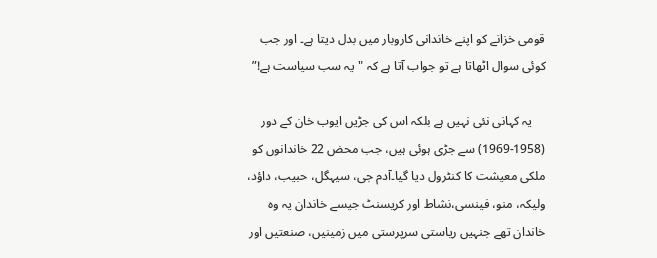قومی خزانے کو اپنے خاندانی کاروبار میں بدل دیتا ہے۔ اور جب کوئی سوال اٹھاتا ہے تو جواب آتا ہے کہ "یہ سب سیاست ہے!”

    یہ کہانی نئی نہیں ہے بلکہ اس کی جڑیں ایوب خان کے دور (1958-1969) سے جڑی ہوئی ہیں، جب محض 22 خاندانوں کو ملکی معیشت کا کنٹرول دیا گیا۔آدم جی، سیہگل، حبیب، داؤد، ولیکہ، منو، فینسی،نشاط اور کریسنٹ جیسے خاندان یہ وہ خاندان تھے جنہیں ریاستی سرپرستی میں زمینیں، صنعتیں اور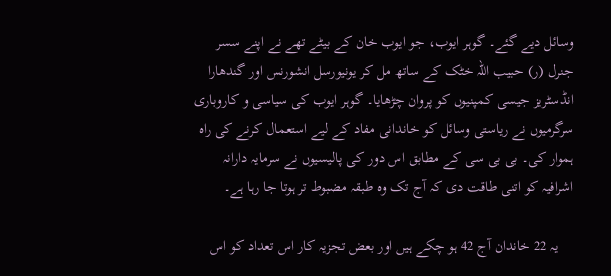وسائل دیے گئے۔ گوہر ایوب، جو ایوب خان کے بیٹے تھے نے اپنے سسر جنرل (ر) حبیب اللہ خٹک کے ساتھ مل کر یونیورسل انشورنس اور گندھارا انڈسٹریز جیسی کمپنیوں کو پروان چڑھایا۔ گوہر ایوب کی سیاسی و کاروباری سرگرمیوں نے ریاستی وسائل کو خاندانی مفاد کے لیے استعمال کرنے کی راہ ہموار کی۔ بی بی سی کے مطابق اس دور کی پالیسیوں نے سرمایہ دارانہ اشرافیہ کو اتنی طاقت دی کہ آج تک وہ طبقہ مضبوط تر ہوتا جا رہا ہے۔

    یہ 22 خاندان آج 42 ہو چکے ہیں اور بعض تجزیہ کار اس تعداد کو اس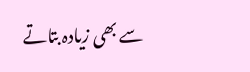سے بھی زیادہ بتاتے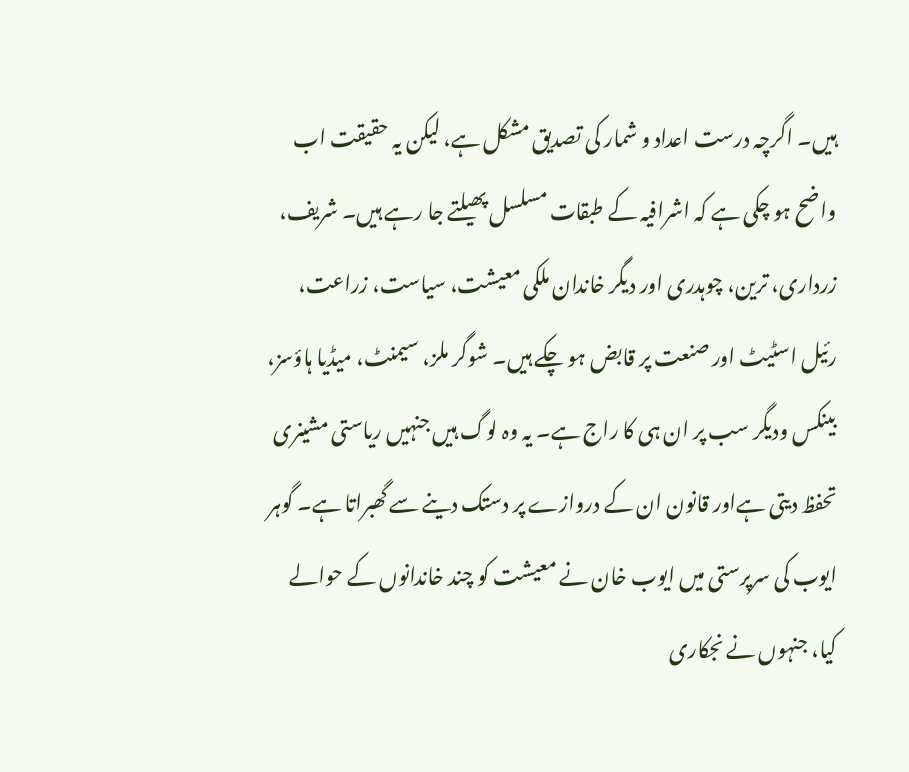ہیں۔ اگرچہ درست اعداد و شمار کی تصدیق مشکل ہے، لیکن یہ حقیقت اب واضح ہو چکی ہے کہ اشرافیہ کے طبقات مسلسل پھیلتے جا رہے ہیں۔ شریف، زرداری، ترین، چوہدری اور دیگر خاندان ملکی معیشت، سیاست، زراعت، رئیل اسٹیٹ اور صنعت پر قابض ہو چکے ہیں۔ شوگر ملز، سیمنٹ، میڈیا ہاؤسز، بینکس ودیگر سب پر ان ہی کا راج ہے۔ یہ وہ لوگ ہیں جنہیں ریاستی مشینری تحفظ دیتی ہےاور قانون ان کے دروازے پر دستک دینے سے گھبراتا ہے۔ گوہر ایوب کی سرپرستی میں ایوب خان نے معیشت کو چند خاندانوں کے حوالے کیا، جنہوں نے نجکاری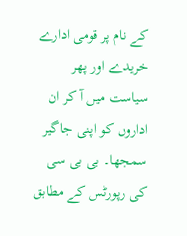کے نام پر قومی ادارے خریدے اور پھر سیاست میں آ کر ان اداروں کو اپنی جاگیر سمجھا۔ بی بی سی کی رپورٹس کے مطابق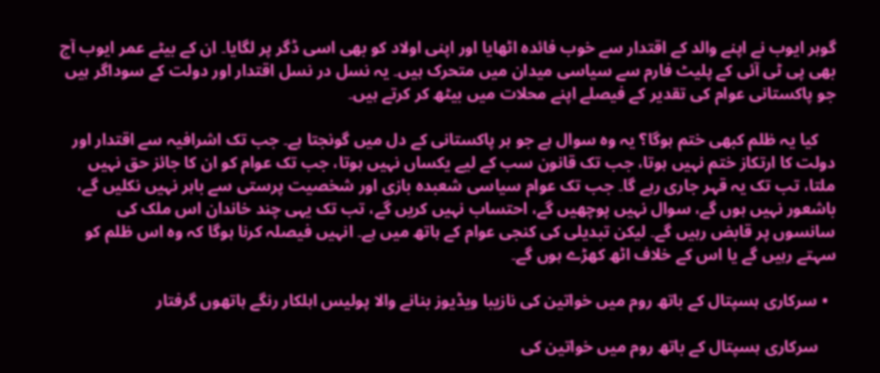گوہر ایوب نے اپنے والد کے اقتدار سے خوب فائدہ اٹھایا اور اپنی اولاد کو بھی اسی ڈگر پر لگایا۔ ان کے بیٹے عمر ایوب آج بھی پی ٹی آئی کے پلیٹ فارم سے سیاسی میدان میں متحرک ہیں۔ یہ نسل در نسل اقتدار اور دولت کے سوداگر ہیں جو پاکستانی عوام کی تقدیر کے فیصلے اپنے محلات میں بیٹھ کر کرتے ہیں۔

    کیا یہ ظلم کبھی ختم ہوگا؟ یہ وہ سوال ہے جو ہر پاکستانی کے دل میں گونجتا ہے۔ جب تک اشرافیہ سے اقتدار اور دولت کا ارتکاز ختم نہیں ہوتا، جب تک قانون سب کے لیے یکساں نہیں ہوتا، جب تک عوام کو ان کا جائز حق نہیں ملتا، تب تک یہ قہر جاری رہے گا۔ جب تک عوام سیاسی شعبدہ بازی اور شخصیت پرستی سے باہر نہیں نکلیں گے، باشعور نہیں ہوں گے، سوال نہیں پوچھیں گے، احتساب نہیں کریں گے، تب تک یہی چند خاندان اس ملک کی سانسوں پر قابض رہیں گے۔ لیکن تبدیلی کی کنجی عوام کے ہاتھ میں ہے۔ انہیں فیصلہ کرنا ہوگا کہ وہ اس ظلم کو سہتے رہیں گے یا اس کے خلاف اٹھ کھڑے ہوں گے۔

  • سرکاری ہسپتال کے باتھ روم میں خواتین کی نازیبا ویڈیوز بنانے والا پولیس اہلکار رنگے ہاتھوں گرفتار

    سرکاری ہسپتال کے باتھ روم میں خواتین کی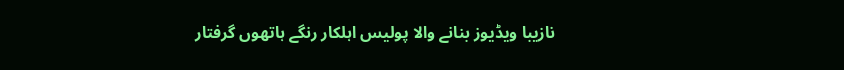نازیبا ویڈیوز بنانے والا پولیس اہلکار رنگے ہاتھوں گرفتار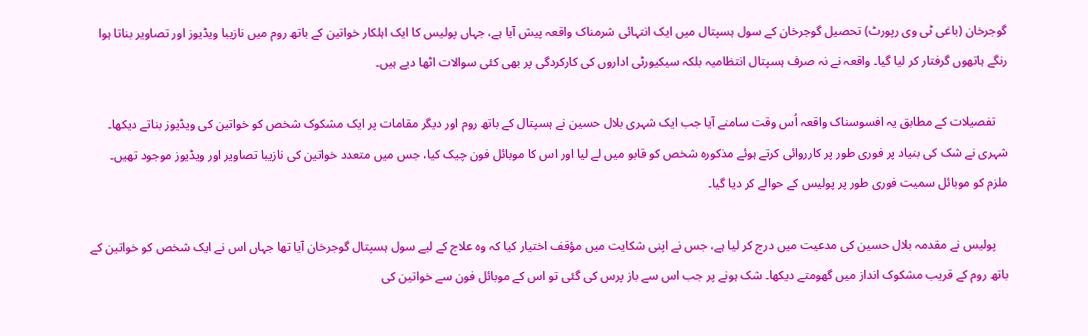گوجرخان (باغی ٹی وی رپورٹ) تحصیل گوجرخان کے سول ہسپتال میں ایک انتہائی شرمناک واقعہ پیش آیا ہے، جہاں پولیس کا ایک اہلکار خواتین کے باتھ روم میں نازیبا ویڈیوز اور تصاویر بناتا ہوا رنگے ہاتھوں گرفتار کر لیا گیا۔ واقعہ نے نہ صرف ہسپتال انتظامیہ بلکہ سیکیورٹی اداروں کی کارکردگی پر بھی کئی سوالات اٹھا دیے ہیں۔

    تفصیلات کے مطابق یہ افسوسناک واقعہ اُس وقت سامنے آیا جب ایک شہری بلال حسین نے ہسپتال کے باتھ روم اور دیگر مقامات پر ایک مشکوک شخص کو خواتین کی ویڈیوز بناتے دیکھا۔ شہری نے شک کی بنیاد پر فوری طور پر کارروائی کرتے ہوئے مذکورہ شخص کو قابو میں لے لیا اور اس کا موبائل فون چیک کیا، جس میں متعدد خواتین کی نازیبا تصاویر اور ویڈیوز موجود تھیں۔ ملزم کو موبائل سمیت فوری طور پر پولیس کے حوالے کر دیا گیا۔

    پولیس نے مقدمہ بلال حسین کی مدعیت میں درج کر لیا ہے، جس نے اپنی شکایت میں مؤقف اختیار کیا کہ وہ علاج کے لیے سول ہسپتال گوجرخان آیا تھا جہاں اس نے ایک شخص کو خواتین کے باتھ روم کے قریب مشکوک انداز میں گھومتے دیکھا۔ شک ہونے پر جب اس سے باز پرس کی گئی تو اس کے موبائل فون سے خواتین کی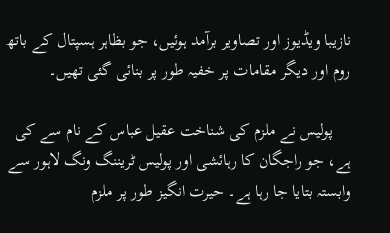نازیبا ویڈیوز اور تصاویر برآمد ہوئیں، جو بظاہر ہسپتال کے باتھ روم اور دیگر مقامات پر خفیہ طور پر بنائی گئی تھیں۔

    پولیس نے ملزم کی شناخت عقیل عباس کے نام سے کی ہے، جو راجگان کا رہائشی اور پولیس ٹریننگ ونگ لاہور سے وابستہ بتایا جا رہا ہے۔ حیرت انگیز طور پر ملزم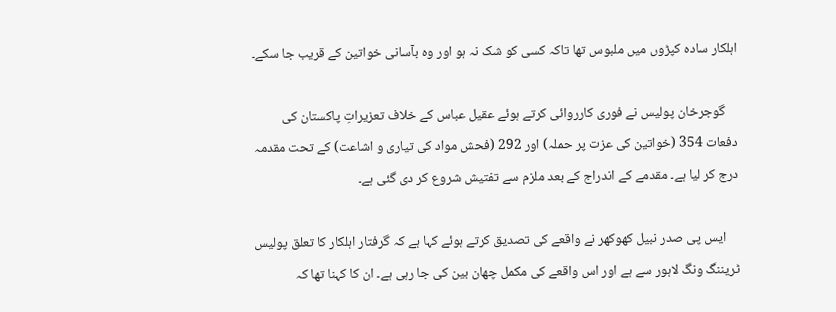اہلکار سادہ کپڑوں میں ملبوس تھا تاکہ کسی کو شک نہ ہو اور وہ بآسانی خواتین کے قریب جا سکے۔

    گوجرخان پولیس نے فوری کارروائی کرتے ہوئے عقیل عباس کے خلاف تعزیراتِ پاکستان کی دفعات 354 (خواتین کی عزت پر حملہ) اور 292 (فحش مواد کی تیاری و اشاعت) کے تحت مقدمہ درج کر لیا ہے۔ مقدمے کے اندراج کے بعد ملزم سے تفتیش شروع کر دی گئی ہے۔

    ایس پی صدر نبیل کھوکھر نے واقعے کی تصدیق کرتے ہوئے کہا ہے کہ گرفتار اہلکار کا تعلق پولیس ٹریننگ ونگ لاہور سے ہے اور اس واقعے کی مکمل چھان بین کی جا رہی ہے۔ ان کا کہنا تھا کہ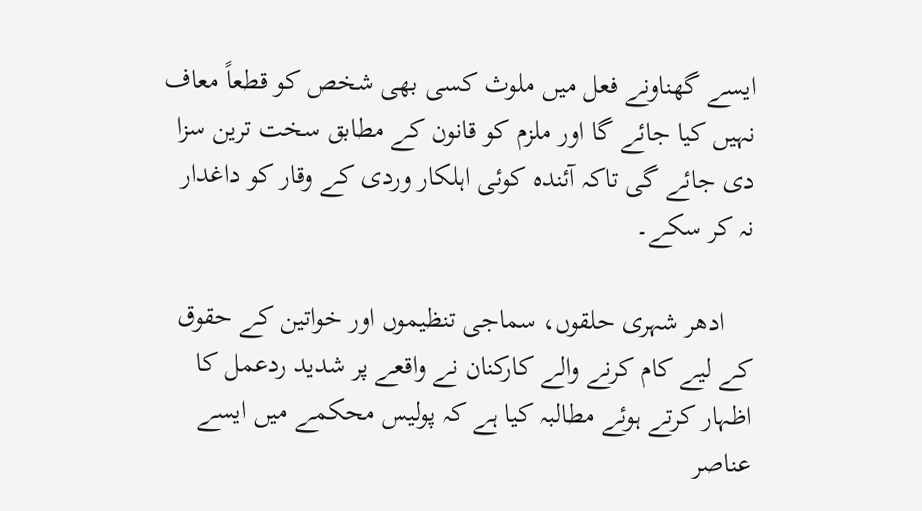ایسے گھناونے فعل میں ملوث کسی بھی شخص کو قطعاً معاف نہیں کیا جائے گا اور ملزم کو قانون کے مطابق سخت ترین سزا دی جائے گی تاکہ آئندہ کوئی اہلکار وردی کے وقار کو داغدار نہ کر سکے۔

    ادھر شہری حلقوں، سماجی تنظیموں اور خواتین کے حقوق کے لیے کام کرنے والے کارکنان نے واقعے پر شدید ردعمل کا اظہار کرتے ہوئے مطالبہ کیا ہے کہ پولیس محکمے میں ایسے عناصر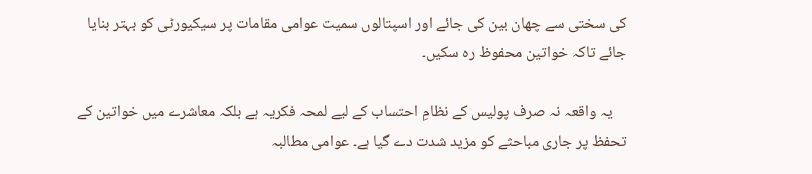کی سختی سے چھان بین کی جائے اور اسپتالوں سمیت عوامی مقامات پر سیکیورٹی کو بہتر بنایا جائے تاکہ خواتین محفوظ رہ سکیں۔

    یہ واقعہ نہ صرف پولیس کے نظامِ احتساب کے لیے لمحہ فکریہ ہے بلکہ معاشرے میں خواتین کے تحفظ پر جاری مباحثے کو مزید شدت دے گیا ہے۔ عوامی مطالبہ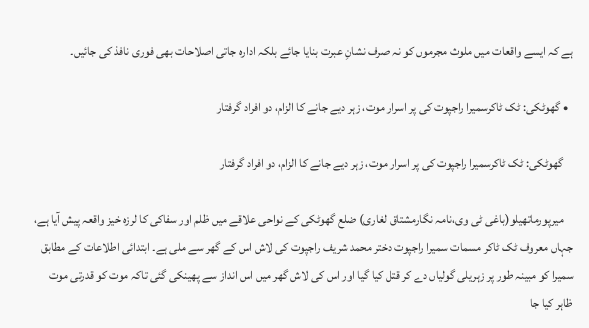ہے کہ ایسے واقعات میں ملوث مجرموں کو نہ صرف نشانِ عبرت بنایا جائے بلکہ ادارہ جاتی اصلاحات بھی فوری نافذ کی جائیں۔

  • گھوٹکی: ٹک ٹاکرسمیرا راجپوت کی پر اسرار موت، زہر دیے جانے کا الزام، دو افراد گرفتار

    گھوٹکی: ٹک ٹاکرسمیرا راجپوت کی پر اسرار موت، زہر دیے جانے کا الزام، دو افراد گرفتار

    میرپورماتھیلو(باغی ٹی وی،نامہ نگارمشتاق لغاری) ضلع گھوٹکی کے نواحی علاقے میں ظلم اور سفاکی کا لرزہ خیز واقعہ پیش آیا ہے، جہاں معروف ٹک ٹاکر مسمات سمیرا راجپوت دختر محمد شریف راجپوت کی لاش اس کے گھر سے ملی ہے۔ ابتدائی اطلاعات کے مطابق سمیرا کو مبینہ طور پر زہریلی گولیاں دے کر قتل کیا گیا اور اس کی لاش گھر میں اس انداز سے پھینکی گئی تاکہ موت کو قدرتی موت ظاہر کیا جا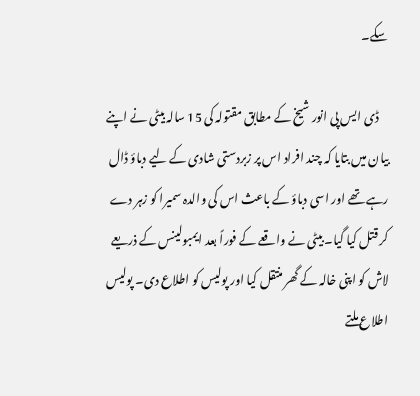سکے۔

    ڈی ایس پی انور شیخ کے مطابق مقتولہ کی 15 سالہ بیٹی نے اپنے بیان میں بتایا کہ چند افراد اس پر زبردستی شادی کے لیے دباؤ ڈال رہے تھے اور اسی دباؤ کے باعث اس کی والدہ سمیرا کو زہر دے کر قتل کیا گیا۔ بیٹی نے واقعے کے فوراً بعد ایمبولینس کے ذریعے لاش کو اپنی خالہ کے گھر منتقل کیا اور پولیس کو اطلاع دی۔ پولیس اطلاع ملتے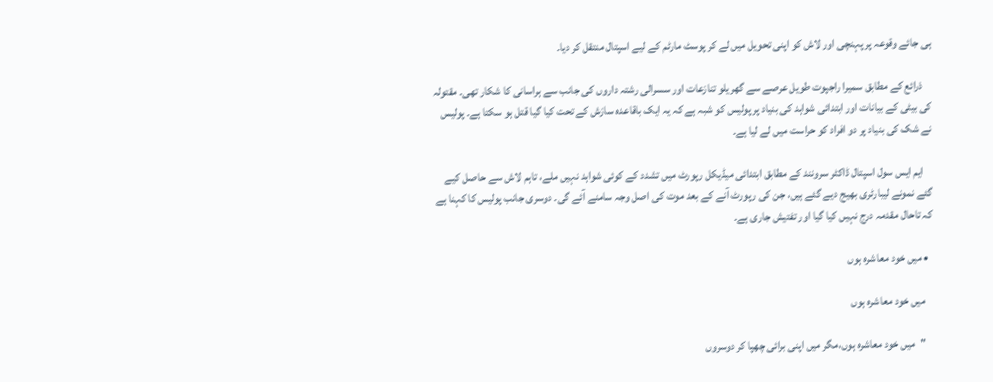ہی جائے وقوعہ پر پہنچی اور لاش کو اپنی تحویل میں لے کر پوسٹ مارٹم کے لیے اسپتال منتقل کر دیا۔

    ذرائع کے مطابق سمیرا راجپوت طویل عرصے سے گھریلو تنازعات اور سسرالی رشتہ داروں کی جانب سے ہراسانی کا شکار تھی۔ مقتولہ کی بیٹی کے بیانات اور ابتدائی شواہد کی بنیاد پر پولیس کو شبہ ہے کہ یہ ایک باقاعدہ سازش کے تحت کیا گیا قتل ہو سکتا ہے۔ پولیس نے شک کی بنیاد پر دو افراد کو حراست میں لے لیا ہے۔

    ایم ایس سول اسپتال ڈاکٹر سرونند کے مطابق ابتدائی میڈیکل رپورٹ میں تشدد کے کوئی شواہد نہیں ملے، تاہم لاش سے حاصل کیے گئے نمونے لیبارٹری بھیج دیے گئے ہیں، جن کی رپورٹ آنے کے بعد موت کی اصل وجہ سامنے آئے گی۔ دوسری جانب پولیس کا کہنا ہے کہ تاحال مقدمہ درج نہیں کیا گیا اور تفتیش جاری ہے۔

  • میں خود معاشرہ ہوں

    میں خود معاشرہ ہوں

    "میں خود معاشرہ ہوں،مگر میں اپنی برائی چھپا کر دوسروں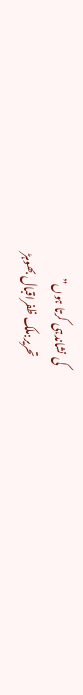کی نشاندہی کرتا ہوں”
    تحریر:ملک ظفراقبال بھوہڑ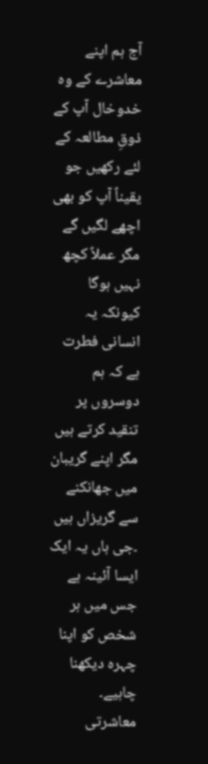آج ہم اپنے معاشرے کے وہ خدوخال آپ کے ذوقِ مطالعہ کے لئے رکھیں جو یقیناً آپ کو بھی اچھے لگیں گے مگر عملاً کچھ نہیں ہوگا کیونکہ یہ انسانی فطرت ہے کہ ہم دوسروں پر تنقید کرتے ہیں مگر اپنے گریبان میں جھانکنے سے گریزاں ہیں ۔جی ہاں یہ ایک ایسا آئینہ ہے جس میں ہر شخص کو اپنا چہرہ دیکھنا چاہیے۔ معاشرتی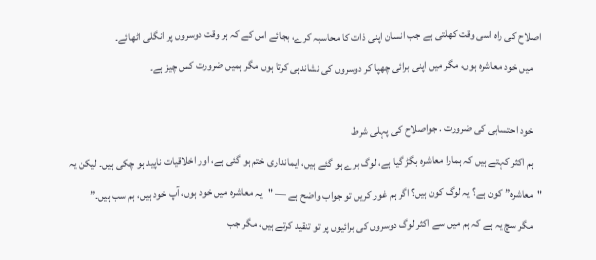اصلاح کی راہ اسی وقت کھلتی ہے جب انسان اپنی ذات کا محاسبہ کرے، بجائے اس کے کہ ہر وقت دوسروں پر انگلی اٹھائے۔
    میں خود معاشرہ ہوں، مگر میں اپنی برائی چھپا کر دوسروں کی نشاندہی کرتا ہوں مگر ہمیں ضرورت کس چیز ہے۔

    خود احتسابی کی ضرورت . جواصلاح کی پہلی شرط
    ہم اکثر کہتے ہیں کہ ہمارا معاشرہ بگڑ گیا ہے، لوگ برے ہو گئے ہیں، ایمانداری ختم ہو گئی ہے، اور اخلاقیات ناپید ہو چکی ہیں۔ لیکن یہ "معاشرہ” کون ہے؟ یہ لوگ کون ہیں؟ اگر ہم غور کریں تو جواب واضح ہے — "یہ معاشرہ میں خود ہوں، آپ خود ہیں، ہم سب ہیں۔”
    مگر سچ یہ ہے کہ ہم میں سے اکثر لوگ دوسروں کی برائیوں پر تو تنقید کرتے ہیں، مگر جب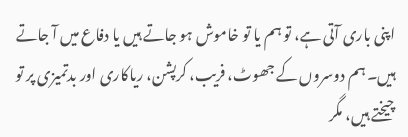اپنی باری آتی ہے، تو ہم یا تو خاموش ہو جاتے ہیں یا دفاع میں آ جاتے ہیں۔ ہم دوسروں کے جھوٹ، فریب، کرپشن، ریاکاری اور بدتمیزی پر تو چیختے ہیں، مگر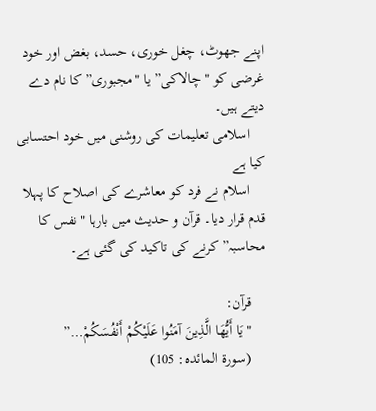اپنے جھوٹ، چغل خوری، حسد، بغض اور خود غرضی کو "چالاکی” یا "مجبوری” کا نام دے دیتے ہیں۔
    اسلامی تعلیمات کی روشنی میں خود احتسابی کیا ہے
    اسلام نے فرد کو معاشرے کی اصلاح کا پہلا قدم قرار دیا۔ قرآن و حدیث میں بارہا "نفس کا محاسبہ” کرنے کی تاکید کی گئی ہے۔

    قرآن:
    "يَا أَيُّهَا الَّذِينَ آمَنُوا عَلَيْكُمْ أَنْفُسَكُمْ…”
    (سورۃ المائدہ: 105)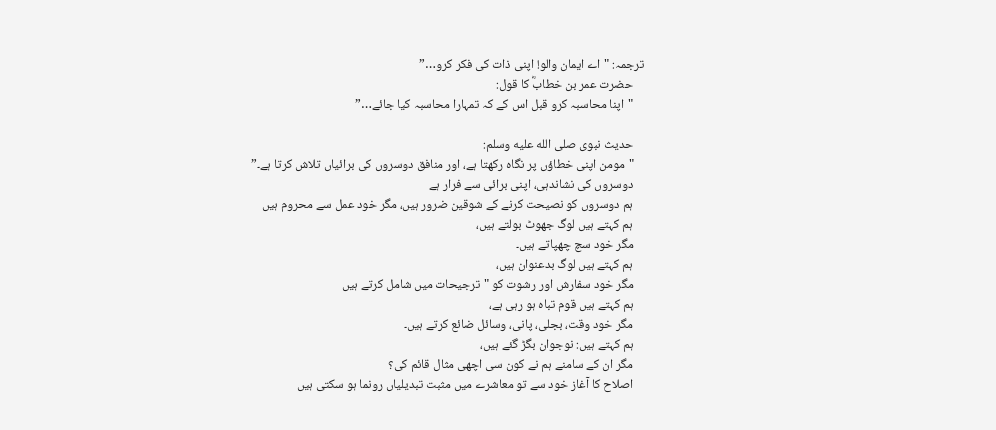ترجمہ: "اے ایمان والو! اپنی ذات کی فکر کرو…”
    حضرت عمر بن خطابؓ کا قول:
    "اپنا محاسبہ کرو قبل اس کے کہ تمہارا محاسبہ کیا جائے…”

    حدیث نبوی صلى الله عليه وسلم:
    "مومن اپنی خطاؤں پر نگاہ رکھتا ہے، اور منافق دوسروں کی برائیاں تلاش کرتا ہے۔”
    دوسروں کی نشاندہی، اپنی برائی سے فرار ہے
    ہم دوسروں کو نصیحت کرنے کے شوقین ضرور ہیں، مگر خود عمل سے محروم ہیں
    ہم کہتے ہیں لوگ جھوٹ بولتے ہیں،
    مگر خود سچ چھپاتے ہیں۔
    ہم کہتے ہیں لوگ بدعنوان ہیں،
    مگر خود سفارش اور رشوت کو "ترجیحات میں شامل کرتے ہیں
    ہم کہتے ہیں قوم تباہ ہو رہی ہے،
    مگر خود وقت، بجلی، پانی، وسائل ضائع کرتے ہیں۔
    ہم کہتے ہیں: نوجوان بگڑ گئے ہیں،
    مگر ان کے سامنے ہم نے کون سی اچھی مثال قائم کی؟
    اصلاح کا آغاز خود سے تو معاشرے میں مثبت تبدیلیاں رونما ہو سکتی ہیں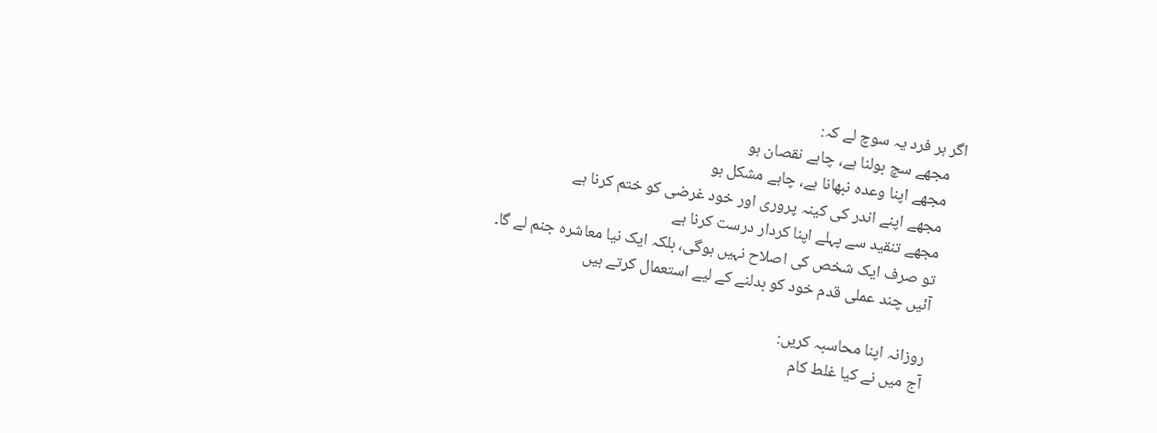اگر ہر فرد یہ سوچ لے کہ:
    مجھے سچ بولنا ہے، چاہے نقصان ہو
    مجھے اپنا وعدہ نبھانا ہے، چاہے مشکل ہو
    مجھے اپنے اندر کی کینہ پروری اور خود غرضی کو ختم کرنا ہے
    مجھے تنقید سے پہلے اپنا کردار درست کرنا ہے
    تو صرف ایک شخص کی اصلاح نہیں ہوگی، بلکہ ایک نیا معاشرہ جنم لے گا۔
    آئیں چند عملی قدم خود کو بدلنے کے لیے استعمال کرتے ہیں

    روزانہ اپنا محاسبہ کریں:
    آج میں نے کیا غلط کام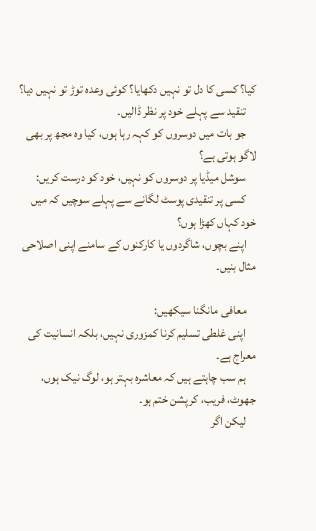کیا؟ کسی کا دل تو نہیں دکھایا؟ کوئی وعدہ توڑ تو نہیں دیا؟
    تنقید سے پہلے خود پر نظر ڈالیں۔
    جو بات میں دوسروں کو کہہ رہا ہوں، کیا وہ مجھ پر بھی لاگو ہوتی ہے؟
    سوشل میڈیا پر دوسروں کو نہیں، خود کو درست کریں:
    کسی پر تنقیدی پوسٹ لگانے سے پہلے سوچیں کہ میں خود کہاں کھڑا ہوں؟
    اپنے بچوں، شاگردوں یا کارکنوں کے سامنے اپنی اصلاحی مثال بنیں۔

    معافی مانگنا سیکھیں:
    اپنی غلطی تسلیم کرنا کمزوری نہیں، بلکہ انسانیت کی معراج ہے۔
    ہم سب چاہتے ہیں کہ معاشرہ بہتر ہو، لوگ نیک ہوں، جھوٹ، فریب، کرپشن ختم ہو۔
    لیکن اگر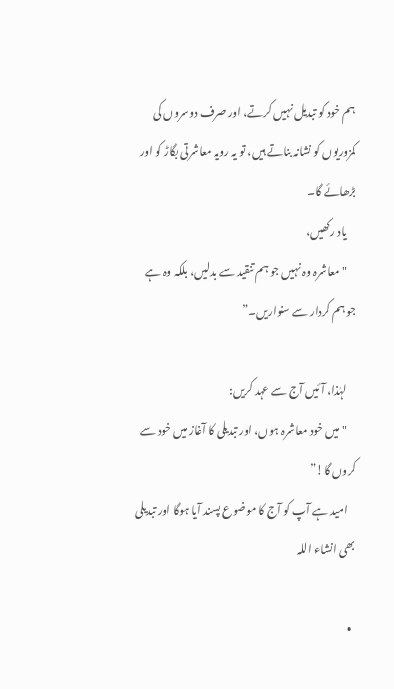ہم خود کو تبدیل نہیں کرتے، اور صرف دوسروں کی کمزوریوں کو نشانہ بناتے ہیں، تو یہ رویہ معاشرتی بگاڑ کو اور بڑھائے گا۔
    یاد رکھیں،
    "معاشرہ وہ نہیں جو ہم تنقید سے بدلیں، بلکہ وہ ہے جو ہم کردار سے سنواریں۔”

    لہٰذا، آئیں آج سے عہد کریں:
    "میں خود معاشرہ ہوں، اور تبدیلی کا آغاز میں خود سے کروں گا!”
    امید ہے آپ کو آج کا موضوع پسند آیا ہوگا اور تبدیلی بھی انشاء اللہ

  •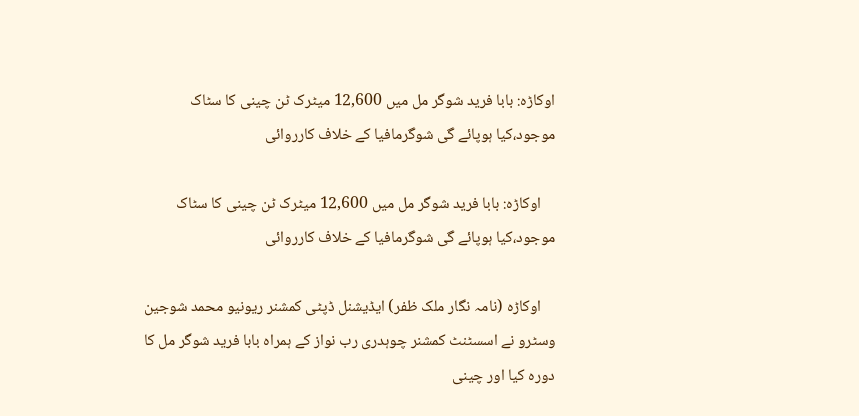اوکاڑہ: بابا فرید شوگر مل میں 12,600 میٹرک ٹن چینی کا سٹاک موجود،کیا ہوپائے گی شوگرمافیا کے خلاف کارروائی

    اوکاڑہ: بابا فرید شوگر مل میں 12,600 میٹرک ٹن چینی کا سٹاک موجود،کیا ہوپائے گی شوگرمافیا کے خلاف کارروائی

    اوکاڑہ (نامہ نگار ملک ظفر) ایڈیشنل ڈپٹی کمشنر ریونیو محمد شوجین وسٹرو نے اسسٹنٹ کمشنر چوہدری رب نواز کے ہمراہ بابا فرید شوگر مل کا دورہ کیا اور چینی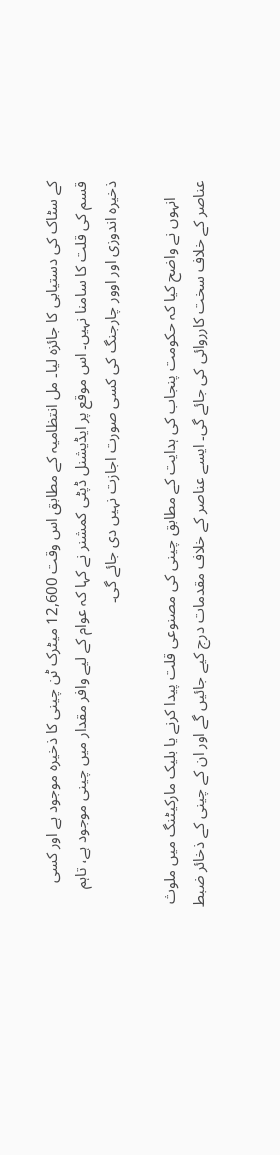کے سٹاک کی دستیابی کا جائزہ لیا۔ مل انتظامیہ کے مطابق اس وقت 12,600 میٹرک ٹن چینی کا ذخیرہ موجود ہے اور کسی قسم کی قلت کا سامنا نہیں۔ اس موقع پر ایڈیشنل ڈپٹی کمشنر نے کہا کہ عوام کے لیے وافر مقدار میں چینی موجود ہے، تاہم ذخیرہ اندوزی اور اوور چارجنگ کی کسی صورت اجازت نہیں دی جائے گی۔

    انہوں نے واضح کیا کہ حکومت پنجاب کی ہدایت کے مطابق چینی کی مصنوعی قلت پیدا کرنے یا بلیک مارکیٹنگ میں ملوث عناصر کے خلاف سخت کارروائی کی جائے گی۔ ایسے عناصر کے خلاف مقدمات درج کیے جائیں گے اور ان کے چینی کے ذخائر ضبط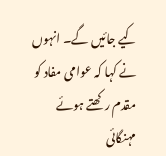کیے جائیں گے۔ انہوں نے کہا کہ عوامی مفاد کو مقدم رکھتے ہوئے مہنگائی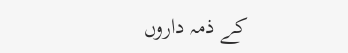کے ذمہ داروں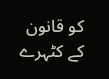کو قانون کے کٹہرے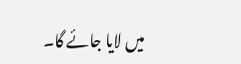میں لایا جائے گا۔